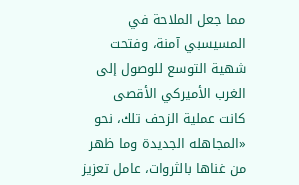مما جعل الملاحة في المسيسبي آمنة، وفتحت شهية التوسع للوصول إلى الغرب الأميركي الأقصى
كانت عملية الزحف تلك، نحو «المجاهله الجديدة وما ظهر من غناها بالثروات، عامل تعزيز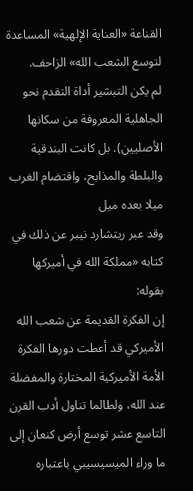القناعة «العناية الإلهية» المساعدة لتوسع الشعب الله» الزاحف.
لم يكن التبشير أداة التقدم نحو الجاهلية المعروفة من سكانها الأصليين). بل كانت البندقية والبلطة والمذابح، واقتضام الغرب ميلا بعده ميل
وقد عبر ريتشارد نيبر عن ذلك في كتابه «مملكة الله في أميركها بقوله:
إن الفكرة القديمة عن شعب الله الأميركي قد أعطت دورها الفكرة الأمة الأميركية المختارة والمفضلة عند الله، ولطالما تناول أدب القرن التاسع عشر توسع أرض كنعان إلى ما وراء الميسيسيبي باعتباره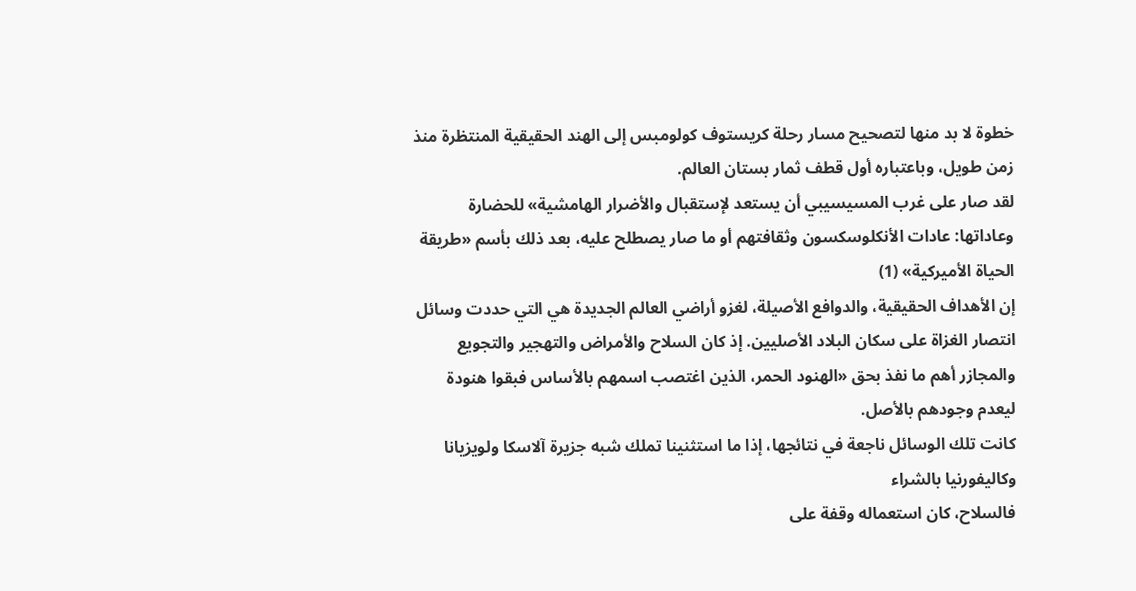خطوة لا بد منها لتصحيح مسار رحلة كريستوف كولومبس إلى الهند الحقيقية المنتظرة منذ زمن طويل، وباعتباره أول قطف ثمار بستان العالم.
لقد صار على غرب المسيسيبي أن يستعد لإستقبال والأضرار الهامشية» للحضارة وعاداتها: عادات الأنكلوسكسون وثقافتهم أو ما صار يصطلح عليه، بعد ذلك بأسم «طريقة الحياة الأميركية» (1)
إن الأهداف الحقيقية، والدوافع الأصيلة، لغزو أراضي العالم الجديدة هي التي حددت وسائل انتصار الغزاة على سكان البلاد الأصليين. إذ كان السلاح والأمراض والتهجير والتجويع والمجازر أهم ما نفذ بحق «الهنود الحمر، الذين اغتصب اسمهم بالأساس فبقوا هنودة ليعدم وجودهم بالأصل.
كانت تلك الوسائل ناجعة في نتائجها، إذا ما استثنينا تملك شبه جزيرة آلاسکا ولويزيانا وكاليفورنيا بالشراء
فالسلاح، كان استعماله وقفة على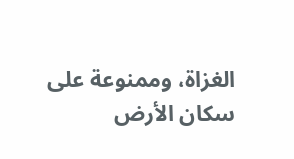الغزاة، وممنوعة على سكان الأرض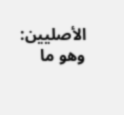الأصليين: وهو ما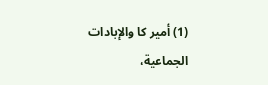(1) أمير کا والإبادات الجماعية،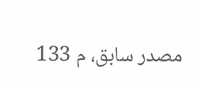مصدر سابق، م 133